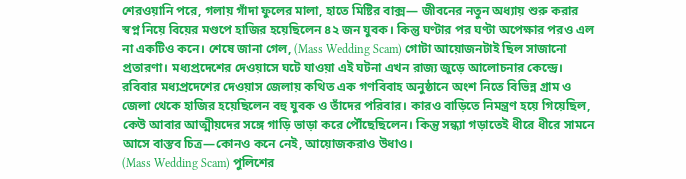শেরওয়ানি পরে, গলায় গাঁদা ফুলের মালা, হাতে মিষ্টির বাক্স— জীবনের নতুন অধ্যায় শুরু করার স্বপ্ন নিয়ে বিয়ের মণ্ডপে হাজির হয়েছিলেন ৪২ জন যুবক। কিন্তু ঘণ্টার পর ঘণ্টা অপেক্ষার পরও এল না একটিও কনে। শেষে জানা গেল, (Mass Wedding Scam) গোটা আয়োজনটাই ছিল সাজানো প্রতারণা। মধ্যপ্রদেশের দেওয়াসে ঘটে যাওয়া এই ঘটনা এখন রাজ্য জুড়ে আলোচনার কেন্দ্রে।
রবিবার মধ্যপ্রদেশের দেওয়াস জেলায় কথিত এক গণবিবাহ অনুষ্ঠানে অংশ নিতে বিভিন্ন গ্রাম ও জেলা থেকে হাজির হয়েছিলেন বহু যুবক ও তাঁদের পরিবার। কারও বাড়িতে নিমন্ত্রণ হয়ে গিয়েছিল, কেউ আবার আত্মীয়দের সঙ্গে গাড়ি ভাড়া করে পৌঁছেছিলেন। কিন্তু সন্ধ্যা গড়াতেই ধীরে ধীরে সামনে আসে বাস্তব চিত্র—কোনও কনে নেই, আয়োজকরাও উধাও।
(Mass Wedding Scam) পুলিশের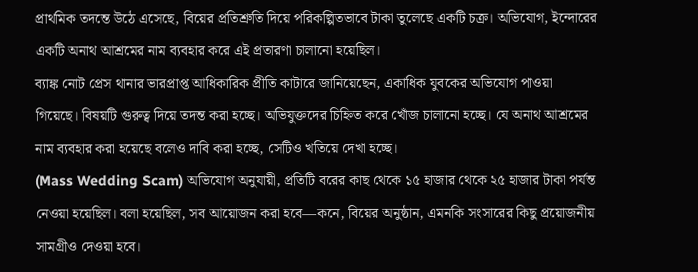প্রাথমিক তদন্তে উঠে এসেছে, বিয়ের প্রতিশ্রুতি দিয়ে পরিকল্পিতভাবে টাকা তুলেছে একটি চক্র। অভিযোগ, ইন্দোরের একটি অনাথ আশ্রমের নাম ব্যবহার করে এই প্রতারণা চালানো হয়েছিল।
ব্যাঙ্ক নোট প্রেস থানার ভারপ্রাপ্ত আধিকারিক প্রীতি কাটারে জানিয়েছেন, একাধিক যুবকের অভিযোগ পাওয়া গিয়েছে। বিষয়টি গুরুত্ব দিয়ে তদন্ত করা হচ্ছে। অভিযুক্তদের চিহ্নিত করে খোঁজ চালানো হচ্ছে। যে অনাথ আশ্রমের নাম ব্যবহার করা হয়েছে বলেও দাবি করা হচ্ছে, সেটিও খতিয়ে দেখা হচ্ছে।
(Mass Wedding Scam) অভিযোগ অনুযায়ী, প্রতিটি বরের কাছ থেকে ১৫ হাজার থেকে ২৫ হাজার টাকা পর্যন্ত নেওয়া হয়েছিল। বলা হয়েছিল, সব আয়োজন করা হবে—কনে, বিয়ের অনুষ্ঠান, এমনকি সংসারের কিছু প্রয়োজনীয় সামগ্রীও দেওয়া হবে।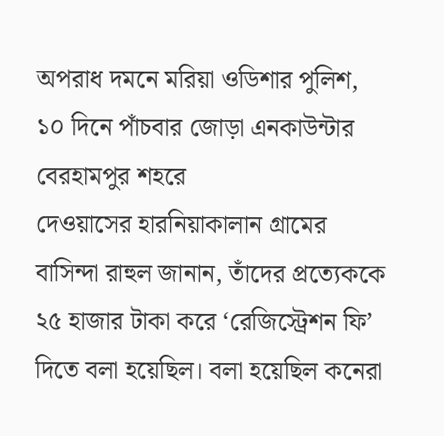অপরাধ দমনে মরিয়া ওডিশার পুলিশ, ১০ দিনে পাঁচবার জোড়া এনকাউন্টার বেরহামপুর শহরে
দেওয়াসের হারনিয়াকালান গ্রামের বাসিন্দা রাহুল জানান, তাঁদের প্রত্যেককে ২৫ হাজার টাকা করে ‘রেজিস্ট্রেশন ফি’ দিতে বলা হয়েছিল। বলা হয়েছিল কনেরা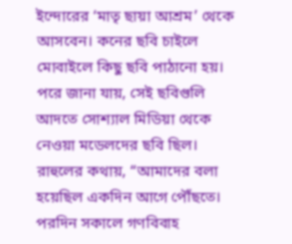ইন্দোরের ‘মাতৃ ছায়া আশ্রম’ থেকে আসবেন। কনের ছবি চাইলে মোবাইলে কিছু ছবি পাঠানো হয়। পরে জানা যায়, সেই ছবিগুলি আদতে সোশ্যাল মিডিয়া থেকে নেওয়া মডেলদের ছবি ছিল। রাহুলের কথায়, “আমাদের বলা হয়েছিল একদিন আগে পৌঁছতে। পরদিন সকালে গণবিবাহ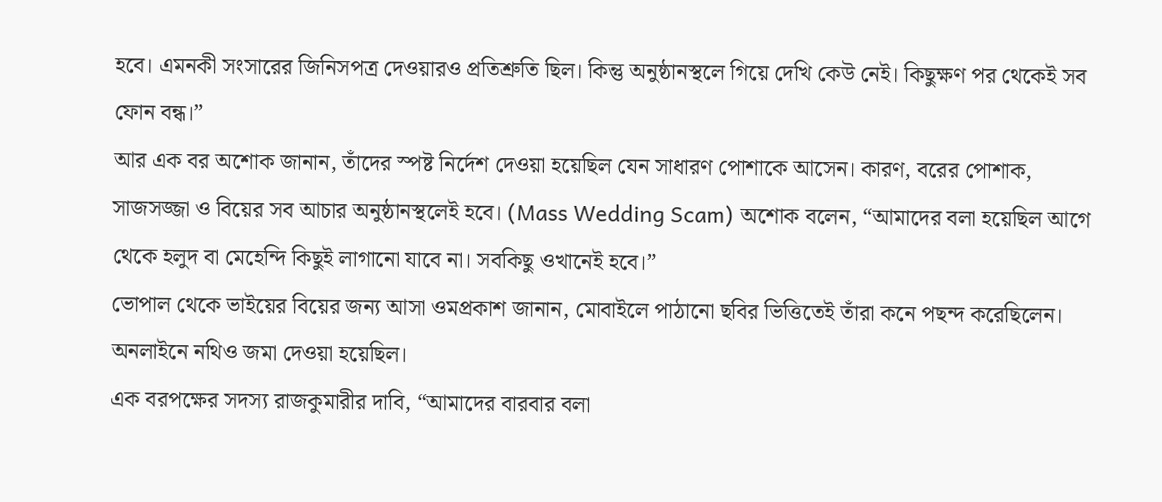হবে। এমনকী সংসারের জিনিসপত্র দেওয়ারও প্রতিশ্রুতি ছিল। কিন্তু অনুষ্ঠানস্থলে গিয়ে দেখি কেউ নেই। কিছুক্ষণ পর থেকেই সব ফোন বন্ধ।”
আর এক বর অশোক জানান, তাঁদের স্পষ্ট নির্দেশ দেওয়া হয়েছিল যেন সাধারণ পোশাকে আসেন। কারণ, বরের পোশাক, সাজসজ্জা ও বিয়ের সব আচার অনুষ্ঠানস্থলেই হবে। (Mass Wedding Scam) অশোক বলেন, “আমাদের বলা হয়েছিল আগে থেকে হলুদ বা মেহেন্দি কিছুই লাগানো যাবে না। সবকিছু ওখানেই হবে।”
ভোপাল থেকে ভাইয়ের বিয়ের জন্য আসা ওমপ্রকাশ জানান, মোবাইলে পাঠানো ছবির ভিত্তিতেই তাঁরা কনে পছন্দ করেছিলেন। অনলাইনে নথিও জমা দেওয়া হয়েছিল।
এক বরপক্ষের সদস্য রাজকুমারীর দাবি, “আমাদের বারবার বলা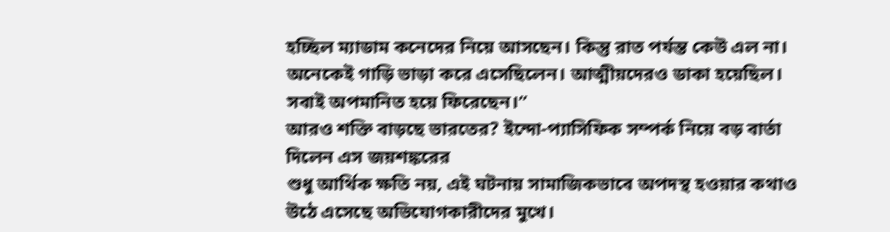হচ্ছিল ম্যাডাম কনেদের নিয়ে আসছেন। কিন্তু রাত পর্যন্ত কেউ এল না। অনেকেই গাড়ি ভাড়া করে এসেছিলেন। আত্মীয়দেরও ডাকা হয়েছিল। সবাই অপমানিত হয়ে ফিরেছেন।”
আরও শক্তি বাড়ছে ভারতের? ইন্দো-প্যাসিফিক সম্পর্ক নিয়ে বড় বার্তা দিলেন এস জয়শঙ্করের
শুধু আর্থিক ক্ষতি নয়, এই ঘটনায় সামাজিকভাবে অপদস্থ হওয়ার কথাও উঠে এসেছে অভিযোগকারীদের মুখে।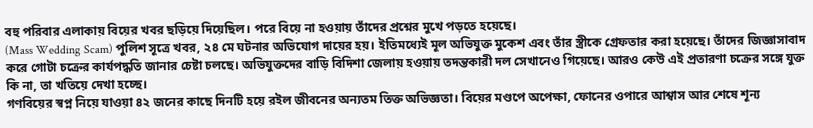বহু পরিবার এলাকায় বিয়ের খবর ছড়িয়ে দিয়েছিল। পরে বিয়ে না হওয়ায় তাঁদের প্রশ্নের মুখে পড়তে হয়েছে।
(Mass Wedding Scam) পুলিশ সূত্রে খবর, ২৪ মে ঘটনার অভিযোগ দায়ের হয়। ইতিমধ্যেই মূল অভিযুক্ত মুকেশ এবং তাঁর স্ত্রীকে গ্রেফতার করা হয়েছে। তাঁদের জিজ্ঞাসাবাদ করে গোটা চক্রের কার্যপদ্ধতি জানার চেষ্টা চলছে। অভিযুক্তদের বাড়ি বিদিশা জেলায় হওয়ায় তদন্তকারী দল সেখানেও গিয়েছে। আরও কেউ এই প্রতারণা চক্রের সঙ্গে যুক্ত কি না, তা খতিয়ে দেখা হচ্ছে।
গণবিয়ের স্বপ্ন নিয়ে যাওয়া ৪২ জনের কাছে দিনটি হয়ে রইল জীবনের অন্যতম তিক্ত অভিজ্ঞতা। বিয়ের মণ্ডপে অপেক্ষা, ফোনের ওপারে আশ্বাস আর শেষে শূন্য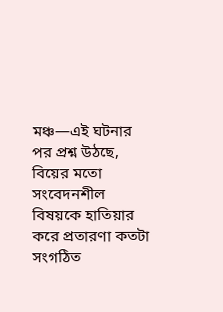মঞ্চ—এই ঘটনার পর প্রশ্ন উঠছে, বিয়ের মতো সংবেদনশীল বিষয়কে হাতিয়ার করে প্রতারণা কতটা সংগঠিত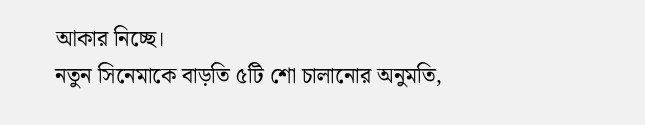আকার নিচ্ছে।
নতুন সিনেমাকে বাড়তি ৫টি শো চালানোর অনুমতি,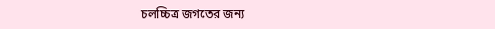চলচ্চিত্র জগতের জন্য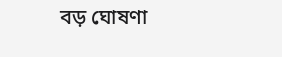বড় ঘোষণা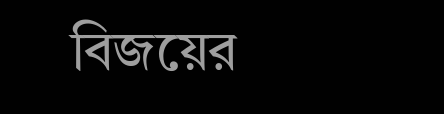বিজয়ের